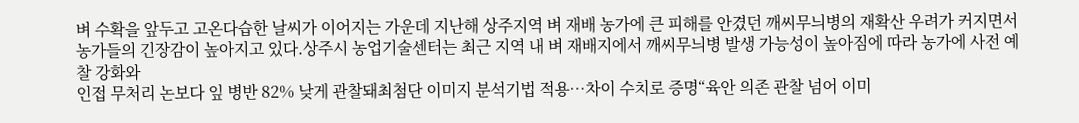벼 수확을 앞두고 고온다습한 날씨가 이어지는 가운데 지난해 상주지역 벼 재배 농가에 큰 피해를 안겼던 깨씨무늬병의 재확산 우려가 커지면서 농가들의 긴장감이 높아지고 있다.상주시 농업기술센터는 최근 지역 내 벼 재배지에서 깨씨무늬병 발생 가능성이 높아짐에 따라 농가에 사전 예찰 강화와
인접 무처리 논보다 잎 병반 82% 낮게 관찰돼최첨단 이미지 분석기법 적용…차이 수치로 증명“육안 의존 관찰 넘어 이미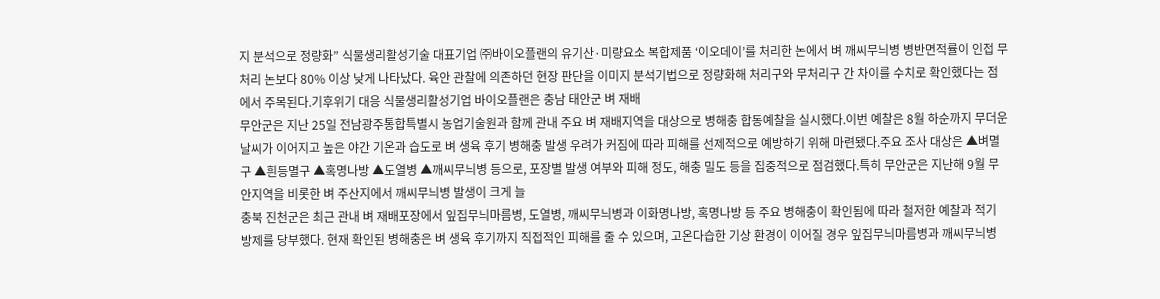지 분석으로 정량화” 식물생리활성기술 대표기업 ㈜바이오플랜의 유기산·미량요소 복합제품 ‘이오데이’를 처리한 논에서 벼 깨씨무늬병 병반면적률이 인접 무처리 논보다 80% 이상 낮게 나타났다. 육안 관찰에 의존하던 현장 판단을 이미지 분석기법으로 정량화해 처리구와 무처리구 간 차이를 수치로 확인했다는 점에서 주목된다.기후위기 대응 식물생리활성기업 바이오플랜은 충남 태안군 벼 재배
무안군은 지난 25일 전남광주통합특별시 농업기술원과 함께 관내 주요 벼 재배지역을 대상으로 병해충 합동예찰을 실시했다.이번 예찰은 8월 하순까지 무더운 날씨가 이어지고 높은 야간 기온과 습도로 벼 생육 후기 병해충 발생 우려가 커짐에 따라 피해를 선제적으로 예방하기 위해 마련됐다.주요 조사 대상은 ▲벼멸구 ▲흰등멸구 ▲혹명나방 ▲도열병 ▲깨씨무늬병 등으로, 포장별 발생 여부와 피해 정도, 해충 밀도 등을 집중적으로 점검했다.특히 무안군은 지난해 9월 무안지역을 비롯한 벼 주산지에서 깨씨무늬병 발생이 크게 늘
충북 진천군은 최근 관내 벼 재배포장에서 잎집무늬마름병, 도열병, 깨씨무늬병과 이화명나방, 혹명나방 등 주요 병해충이 확인됨에 따라 철저한 예찰과 적기 방제를 당부했다. 현재 확인된 병해충은 벼 생육 후기까지 직접적인 피해를 줄 수 있으며, 고온다습한 기상 환경이 이어질 경우 잎집무늬마름병과 깨씨무늬병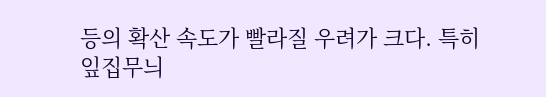등의 확산 속도가 빨라질 우려가 크다. 특히 잎집무늬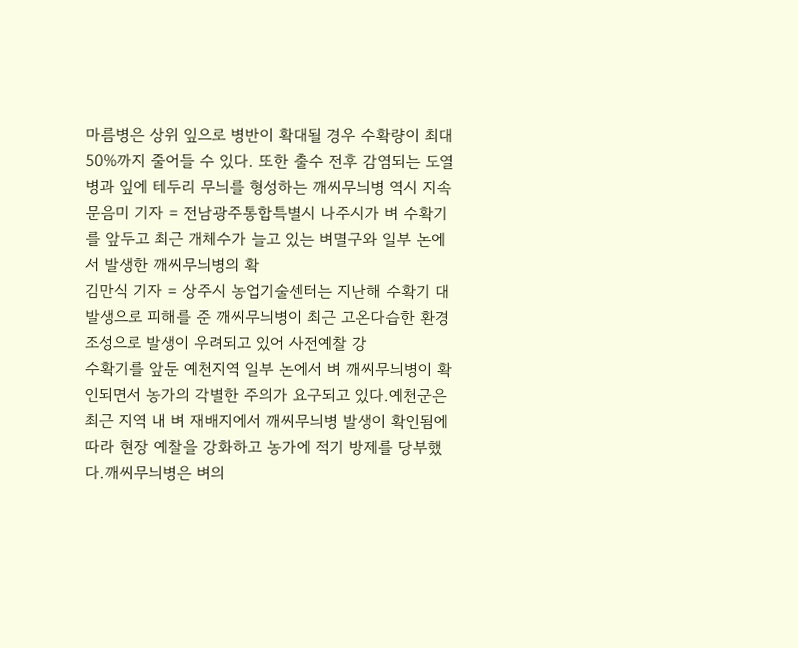마름병은 상위 잎으로 병반이 확대될 경우 수확량이 최대 50%까지 줄어들 수 있다. 또한 출수 전후 감염되는 도열병과 잎에 테두리 무늬를 형성하는 깨씨무늬병 역시 지속
문음미 기자 = 전남광주통합특별시 나주시가 벼 수확기를 앞두고 최근 개체수가 늘고 있는 벼멸구와 일부 논에서 발생한 깨씨무늬병의 확
김만식 기자 = 상주시 농업기술센터는 지난해 수확기 대발생으로 피해를 준 깨씨무늬병이 최근 고온다습한 환경조성으로 발생이 우려되고 있어 사전예찰 강
수확기를 앞둔 예천지역 일부 논에서 벼 깨씨무늬병이 확인되면서 농가의 각별한 주의가 요구되고 있다.예천군은 최근 지역 내 벼 재배지에서 깨씨무늬병 발생이 확인됨에 따라 현장 예찰을 강화하고 농가에 적기 방제를 당부했다.깨씨무늬병은 벼의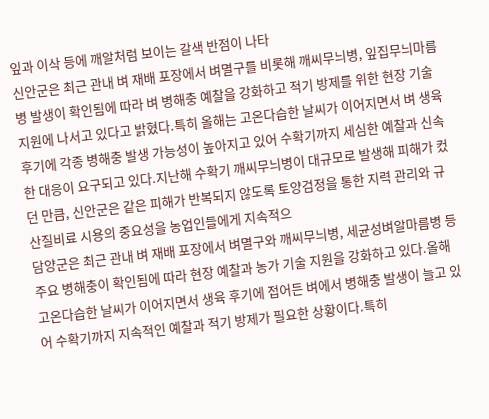잎과 이삭 등에 깨알처럼 보이는 갈색 반점이 나타
신안군은 최근 관내 벼 재배 포장에서 벼멸구를 비롯해 깨씨무늬병, 잎집무늬마름병 발생이 확인됨에 따라 벼 병해충 예찰을 강화하고 적기 방제를 위한 현장 기술지원에 나서고 있다고 밝혔다.특히 올해는 고온다습한 날씨가 이어지면서 벼 생육 후기에 각종 병해충 발생 가능성이 높아지고 있어 수확기까지 세심한 예찰과 신속한 대응이 요구되고 있다.지난해 수확기 깨씨무늬병이 대규모로 발생해 피해가 컸던 만큼, 신안군은 같은 피해가 반복되지 않도록 토양검정을 통한 지력 관리와 규산질비료 시용의 중요성을 농업인들에게 지속적으
담양군은 최근 관내 벼 재배 포장에서 벼멸구와 깨씨무늬병, 세균성벼알마름병 등 주요 병해충이 확인됨에 따라 현장 예찰과 농가 기술 지원을 강화하고 있다.올해 고온다습한 날씨가 이어지면서 생육 후기에 접어든 벼에서 병해충 발생이 늘고 있어 수확기까지 지속적인 예찰과 적기 방제가 필요한 상황이다.특히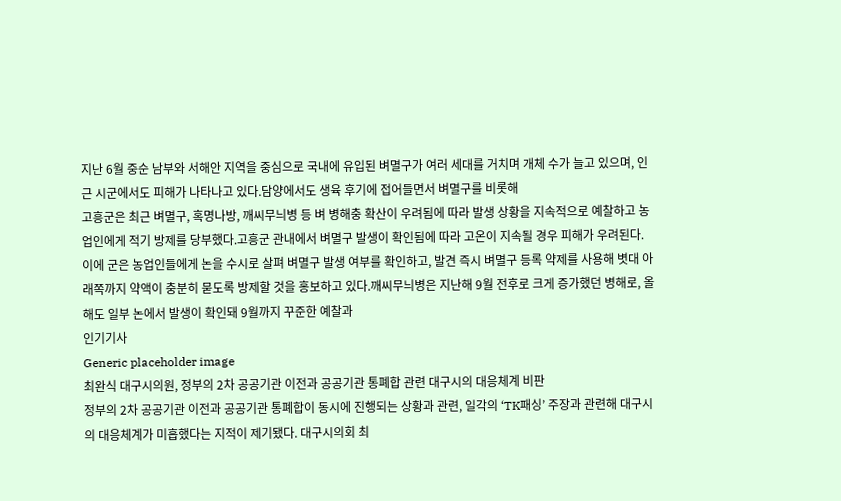지난 6월 중순 남부와 서해안 지역을 중심으로 국내에 유입된 벼멸구가 여러 세대를 거치며 개체 수가 늘고 있으며, 인근 시군에서도 피해가 나타나고 있다.담양에서도 생육 후기에 접어들면서 벼멸구를 비롯해
고흥군은 최근 벼멸구, 혹명나방, 깨씨무늬병 등 벼 병해충 확산이 우려됨에 따라 발생 상황을 지속적으로 예찰하고 농업인에게 적기 방제를 당부했다.고흥군 관내에서 벼멸구 발생이 확인됨에 따라 고온이 지속될 경우 피해가 우려된다. 이에 군은 농업인들에게 논을 수시로 살펴 벼멸구 발생 여부를 확인하고, 발견 즉시 벼멸구 등록 약제를 사용해 볏대 아래쪽까지 약액이 충분히 묻도록 방제할 것을 홍보하고 있다.깨씨무늬병은 지난해 9월 전후로 크게 증가했던 병해로, 올해도 일부 논에서 발생이 확인돼 9월까지 꾸준한 예찰과
인기기사
Generic placeholder image
최완식 대구시의원, 정부의 2차 공공기관 이전과 공공기관 통폐합 관련 대구시의 대응체계 비판
정부의 2차 공공기관 이전과 공공기관 통폐합이 동시에 진행되는 상황과 관련, 일각의 ‘TK패싱’ 주장과 관련해 대구시의 대응체계가 미흡했다는 지적이 제기됐다. 대구시의회 최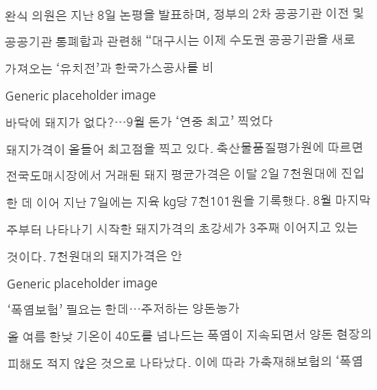완식 의원은 지난 8일 논평을 발표하며, 정부의 2차 공공기관 이전 및 공공기관 통폐합과 관련해 “대구시는 이제 수도권 공공기관을 새로 가져오는 ‘유치전’과 한국가스공사를 비
Generic placeholder image
바닥에 돼지가 없다?…9월 돈가 ‘연중 최고’ 찍었다
돼지가격이 올들어 최고점을 찍고 있다. 축산물품질평가원에 따르면 전국도매시장에서 거래된 돼지 평균가격은 이달 2일 7천원대에 진입한 데 이어 지난 7일에는 지육 kg당 7천101원을 기록했다. 8월 마지막주부터 나타나기 시작한 돼지가격의 초강세가 3주째 이어지고 있는 것이다. 7천원대의 돼지가격은 안
Generic placeholder image
‘폭염보험’ 필요는 한데…주저하는 양돈농가
올 여름 한낮 기온이 40도를 넘나드는 폭염이 지속되면서 양돈 현장의 피해도 적지 않은 것으로 나타났다. 이에 따라 가축재해보험의 ‘폭염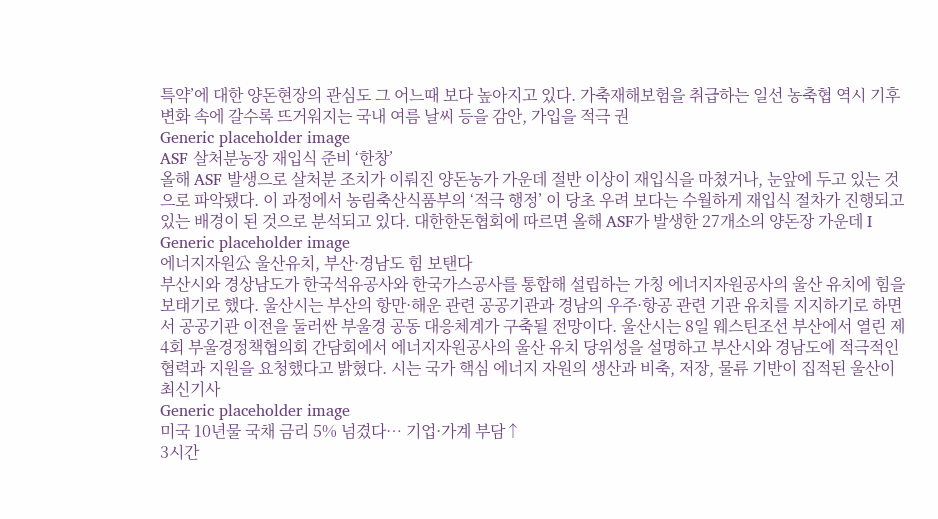특약’에 대한 양돈현장의 관심도 그 어느때 보다 높아지고 있다. 가축재해보험을 취급하는 일선 농축협 역시 기후변화 속에 갈수록 뜨거워지는 국내 여름 날씨 등을 감안, 가입을 적극 권
Generic placeholder image
ASF 살처분농장 재입식 준비 ‘한창’
올해 ASF 발생으로 살처분 조치가 이뤄진 양돈농가 가운데 절반 이상이 재입식을 마쳤거나, 눈앞에 두고 있는 것으로 파악됐다. 이 과정에서 농림축산식품부의 ‘적극 행정’ 이 당초 우려 보다는 수월하게 재입식 절차가 진행되고 있는 배경이 된 것으로 분석되고 있다. 대한한돈협회에 따르면 올해 ASF가 발생한 27개소의 양돈장 가운데 I
Generic placeholder image
에너지자원公 울산유치, 부산·경남도 힘 보탠다
부산시와 경상남도가 한국석유공사와 한국가스공사를 통합해 설립하는 가칭 에너지자원공사의 울산 유치에 힘을 보태기로 했다. 울산시는 부산의 항만·해운 관련 공공기관과 경남의 우주·항공 관련 기관 유치를 지지하기로 하면서 공공기관 이전을 둘러싼 부울경 공동 대응체계가 구축될 전망이다. 울산시는 8일 웨스틴조선 부산에서 열린 제4회 부울경정책협의회 간담회에서 에너지자원공사의 울산 유치 당위성을 설명하고 부산시와 경남도에 적극적인 협력과 지원을 요청했다고 밝혔다. 시는 국가 핵심 에너지 자원의 생산과 비축, 저장, 물류 기반이 집적된 울산이
최신기사
Generic placeholder image
미국 10년물 국채 금리 5% 넘겼다… 기업·가계 부담↑
3시간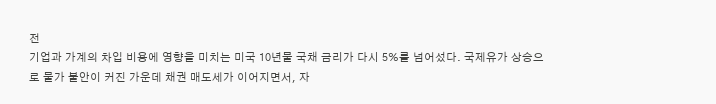전
기업과 가계의 차입 비용에 영향을 미치는 미국 10년물 국채 금리가 다시 5%를 넘어섰다. 국제유가 상승으로 물가 불안이 커진 가운데 채권 매도세가 이어지면서, 자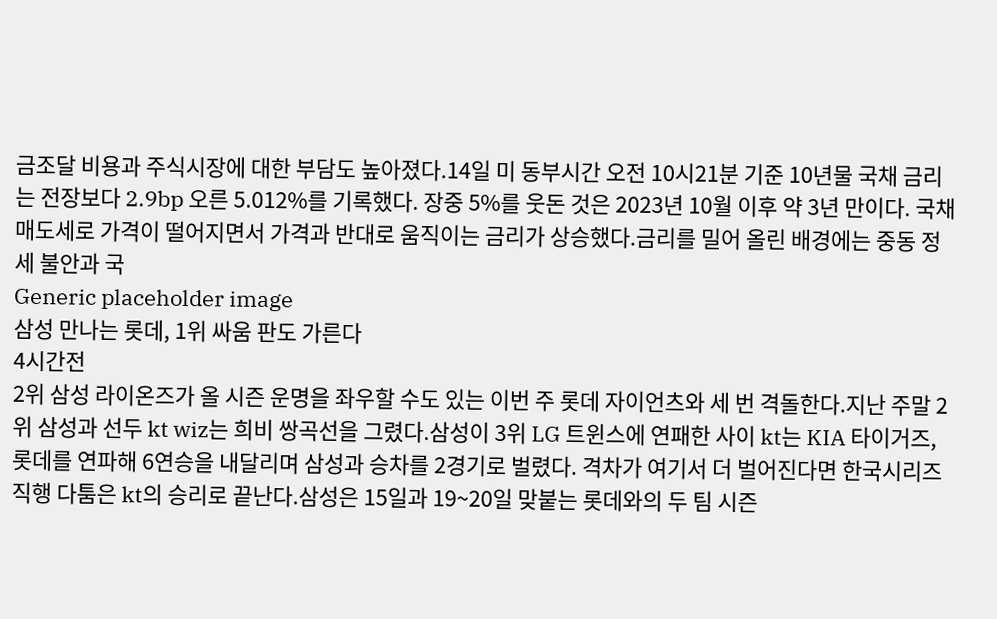금조달 비용과 주식시장에 대한 부담도 높아졌다.14일 미 동부시간 오전 10시21분 기준 10년물 국채 금리는 전장보다 2.9bp 오른 5.012%를 기록했다. 장중 5%를 웃돈 것은 2023년 10월 이후 약 3년 만이다. 국채 매도세로 가격이 떨어지면서 가격과 반대로 움직이는 금리가 상승했다.금리를 밀어 올린 배경에는 중동 정세 불안과 국
Generic placeholder image
삼성 만나는 롯데, 1위 싸움 판도 가른다
4시간전
2위 삼성 라이온즈가 올 시즌 운명을 좌우할 수도 있는 이번 주 롯데 자이언츠와 세 번 격돌한다.지난 주말 2위 삼성과 선두 kt wiz는 희비 쌍곡선을 그렸다.삼성이 3위 LG 트윈스에 연패한 사이 kt는 KIA 타이거즈, 롯데를 연파해 6연승을 내달리며 삼성과 승차를 2경기로 벌렸다. 격차가 여기서 더 벌어진다면 한국시리즈 직행 다툼은 kt의 승리로 끝난다.삼성은 15일과 19~20일 맞붙는 롯데와의 두 팀 시즌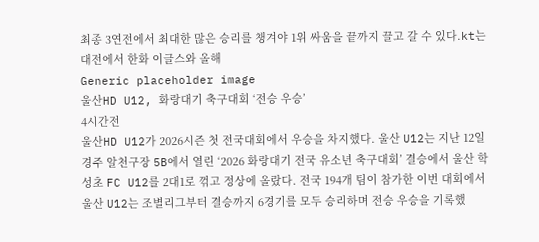최종 3연전에서 최대한 많은 승리를 챙겨야 1위 싸움을 끝까지 끌고 갈 수 있다.kt는 대전에서 한화 이글스와 올해
Generic placeholder image
울산HD U12, 화랑대기 축구대회 ‘전승 우승’
4시간전
울산HD U12가 2026시즌 첫 전국대회에서 우승을 차지했다. 울산 U12는 지난 12일 경주 알천구장 5B에서 열린 ‘2026 화랑대기 전국 유소년 축구대회’ 결승에서 울산 학성초 FC U12를 2대1로 꺾고 정상에 올랐다. 전국 194개 팀이 참가한 이번 대회에서 울산 U12는 조별리그부터 결승까지 6경기를 모두 승리하며 전승 우승을 기록했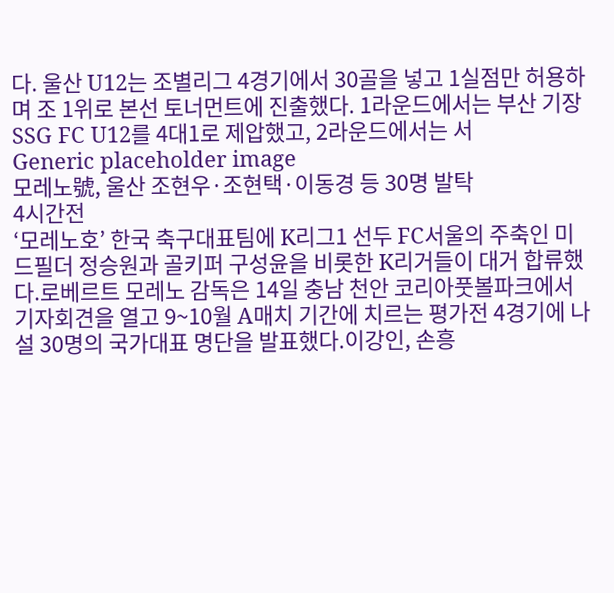다. 울산 U12는 조별리그 4경기에서 30골을 넣고 1실점만 허용하며 조 1위로 본선 토너먼트에 진출했다. 1라운드에서는 부산 기장SSG FC U12를 4대1로 제압했고, 2라운드에서는 서
Generic placeholder image
모레노號, 울산 조현우·조현택·이동경 등 30명 발탁
4시간전
‘모레노호’ 한국 축구대표팀에 K리그1 선두 FC서울의 주축인 미드필더 정승원과 골키퍼 구성윤을 비롯한 K리거들이 대거 합류했다.로베르트 모레노 감독은 14일 충남 천안 코리아풋볼파크에서 기자회견을 열고 9~10월 A매치 기간에 치르는 평가전 4경기에 나설 30명의 국가대표 명단을 발표했다.이강인, 손흥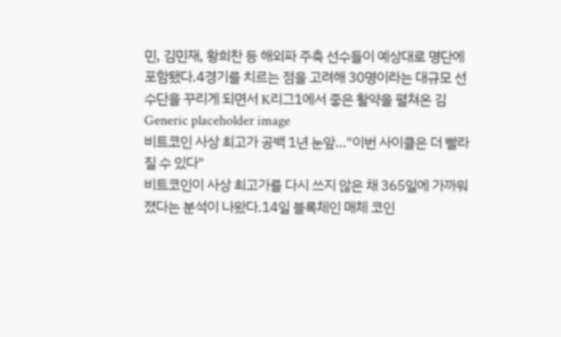민, 김민재, 황희찬 등 해외파 주축 선수들이 예상대로 명단에 포함됐다.4경기를 치르는 점을 고려해 30명이라는 대규모 선수단을 꾸리게 되면서 K리그1에서 좋은 활약을 펼쳐온 김
Generic placeholder image
비트코인 사상 최고가 공백 1년 눈앞…"이번 사이클은 더 빨라질 수 있다"
비트코인이 사상 최고가를 다시 쓰지 않은 채 365일에 가까워졌다는 분석이 나왔다.14일 블록체인 매체 코인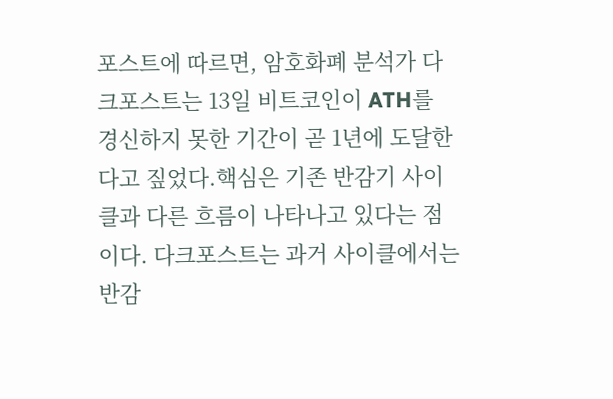포스트에 따르면, 암호화폐 분석가 다크포스트는 13일 비트코인이 ATH를 경신하지 못한 기간이 곧 1년에 도달한다고 짚었다.핵심은 기존 반감기 사이클과 다른 흐름이 나타나고 있다는 점이다. 다크포스트는 과거 사이클에서는 반감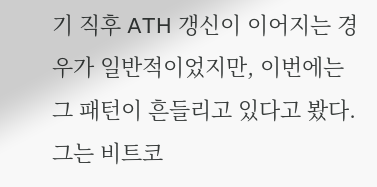기 직후 ATH 갱신이 이어지는 경우가 일반적이었지만, 이번에는 그 패턴이 흔들리고 있다고 봤다. 그는 비트코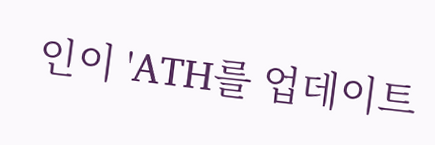인이 'ATH를 업데이트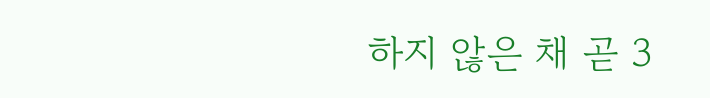하지 않은 채 곧 3